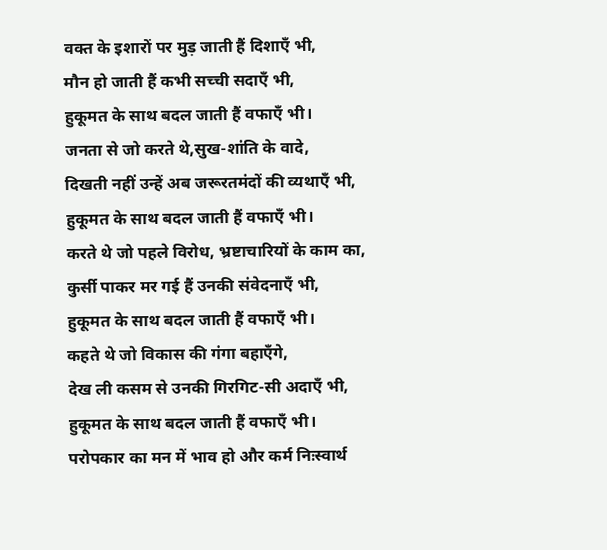वक्त के इशारों पर मुड़ जाती हैं दिशाएँ भी,
मौन हो जाती हैं कभी सच्ची सदाएँ भी,
हुकूमत के साथ बदल जाती हैं वफाएँ भी।
जनता से जो करते थे,सुख-शांति के वादे,
दिखती नहीं उन्हें अब जरूरतमंदों की व्यथाएँ भी,
हुकूमत के साथ बदल जाती हैं वफाएँ भी।
करते थे जो पहले विरोध, भ्रष्टाचारियों के काम का,
कुर्सी पाकर मर गई हैं उनकी संवेदनाएँ भी,
हुकूमत के साथ बदल जाती हैं वफाएँ भी।
कहते थे जो विकास की गंगा बहाएँगे,
देख ली कसम से उनकी गिरगिट-सी अदाएँ भी,
हुकूमत के साथ बदल जाती हैं वफाएँ भी।
परोपकार का मन में भाव हो और कर्म निःस्वार्थ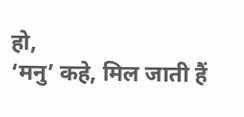हो,
‘मनु’ कहे, मिल जाती हैं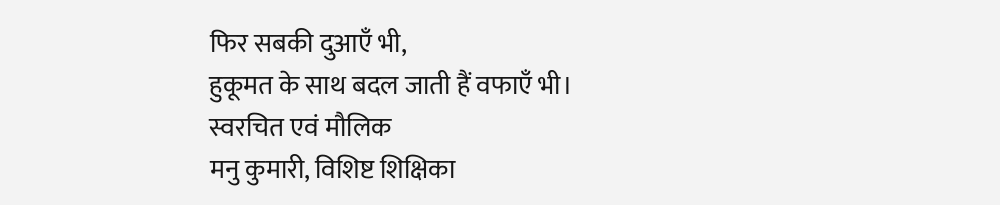फिर सबकी दुआएँ भी,
हुकूमत के साथ बदल जाती हैं वफाएँ भी।
स्वरचित एवं मौलिक
मनु कुमारी, विशिष्ट शिक्षिका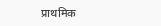प्राथमिक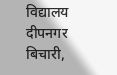विद्यालय दीपनगर बिचारी,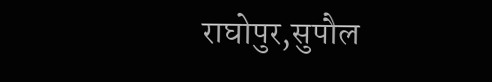राघोपुर,सुपौल